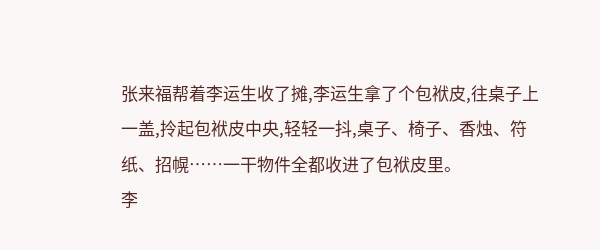张来福帮着李运生收了摊,李运生拿了个包袱皮,往桌子上一盖,拎起包袱皮中央,轻轻一抖,桌子、椅子、香烛、符纸、招幌……一干物件全都收进了包袱皮里。
李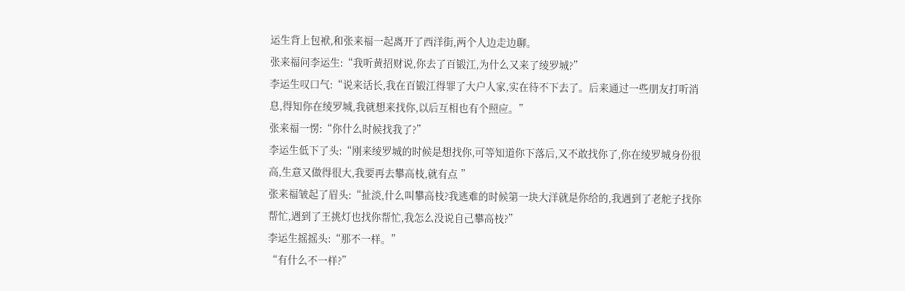运生背上包袱,和张来福一起离开了西洋街,两个人边走边聊。
张来福问李运生:“我听黄招财说,你去了百锻江,为什么又来了绫罗城?”
李运生叹口气:“说来话长,我在百锻江得罪了大户人家,实在待不下去了。后来通过一些朋友打听消息,得知你在绫罗城,我就想来找你,以后互相也有个照应。”
张来福一愣:“你什么时候找我了?”
李运生低下了头:“刚来绫罗城的时候是想找你,可等知道你下落后,又不敢找你了,你在绫罗城身份很高,生意又做得很大,我要再去攀高枝,就有点 ”
张来福皱起了眉头:“扯淡,什么叫攀高枝?我逃难的时候第一块大洋就是你给的,我遇到了老舵子找你帮忙,遇到了王挑灯也找你帮忙,我怎么没说自己攀高枝?”
李运生摇摇头:“那不一样。”
“有什么不一样?”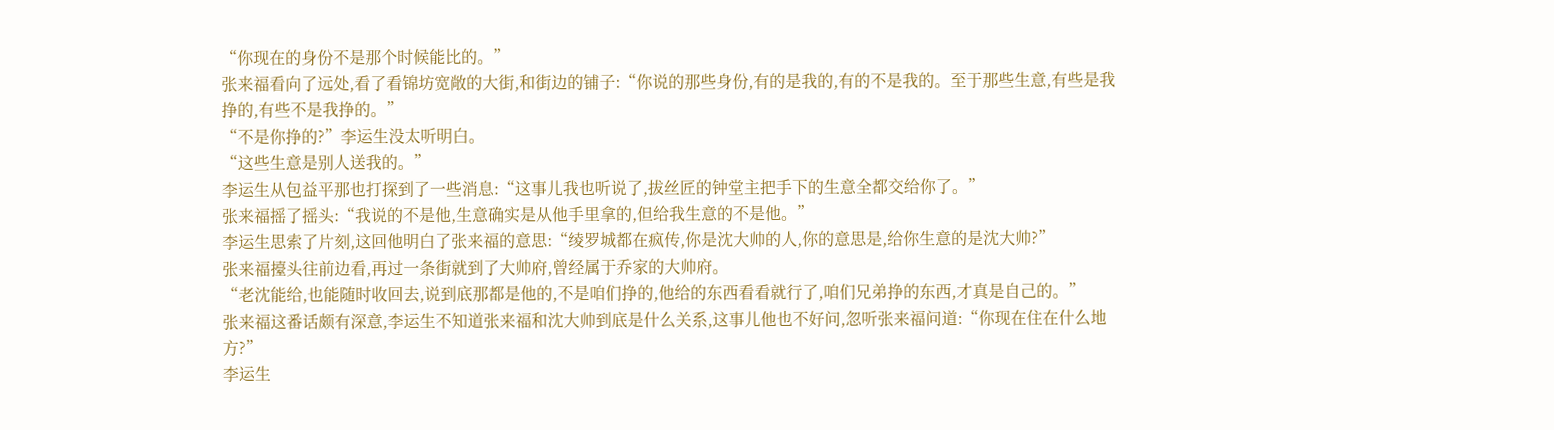“你现在的身份不是那个时候能比的。”
张来福看向了远处,看了看锦坊宽敞的大街,和街边的铺子:“你说的那些身份,有的是我的,有的不是我的。至于那些生意,有些是我挣的,有些不是我挣的。”
“不是你挣的?”李运生没太听明白。
“这些生意是别人送我的。”
李运生从包益平那也打探到了一些消息:“这事儿我也听说了,拔丝匠的钟堂主把手下的生意全都交给你了。”
张来福摇了摇头:“我说的不是他,生意确实是从他手里拿的,但给我生意的不是他。”
李运生思索了片刻,这回他明白了张来福的意思:“绫罗城都在疯传,你是沈大帅的人,你的意思是,给你生意的是沈大帅?”
张来福擡头往前边看,再过一条街就到了大帅府,曾经属于乔家的大帅府。
“老沈能给,也能随时收回去,说到底那都是他的,不是咱们挣的,他给的东西看看就行了,咱们兄弟挣的东西,才真是自己的。”
张来福这番话颇有深意,李运生不知道张来福和沈大帅到底是什么关系,这事儿他也不好问,忽听张来福问道:“你现在住在什么地方?”
李运生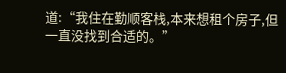道:“我住在勤顺客栈,本来想租个房子,但一直没找到合适的。”